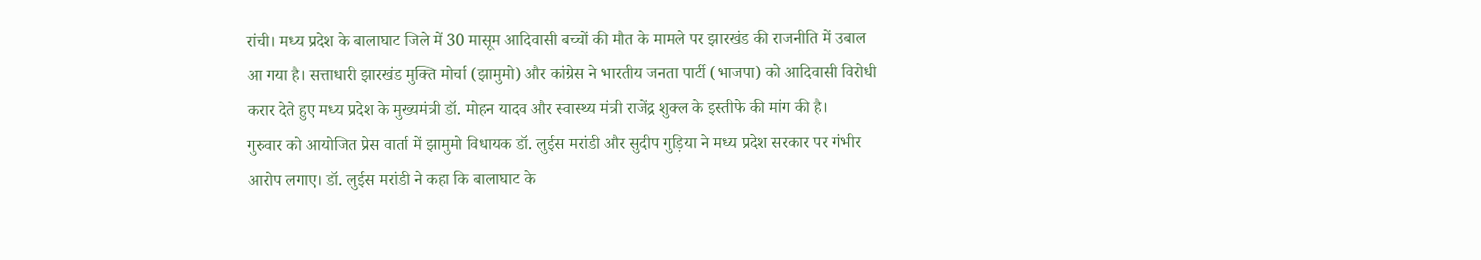रांची। मध्य प्रदेश के बालाघाट जिले में 30 मासूम आदिवासी बच्चों की मौत के मामले पर झारखंड की राजनीति में उबाल आ गया है। सत्ताधारी झारखंड मुक्ति मोर्चा (झामुमो) और कांग्रेस ने भारतीय जनता पार्टी (भाजपा) को आदिवासी विरोधी करार देते हुए मध्य प्रदेश के मुख्यमंत्री डॉ. मोहन यादव और स्वास्थ्य मंत्री राजेंद्र शुक्ल के इस्तीफे की मांग की है।
गुरुवार को आयोजित प्रेस वार्ता में झामुमो विधायक डॉ. लुईस मरांडी और सुदीप गुड़िया ने मध्य प्रदेश सरकार पर गंभीर आरोप लगाए। डॉ. लुईस मरांडी ने कहा कि बालाघाट के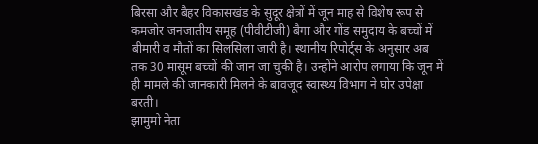बिरसा और बैहर विकासखंड के सुदूर क्षेत्रों में जून माह से विशेष रूप से कमजोर जनजातीय समूह (पीवीटीजी) बैगा और गोंड समुदाय के बच्चों में बीमारी व मौतों का सिलसिला जारी है। स्थानीय रिपोर्ट्स के अनुसार अब तक 30 मासूम बच्चों की जान जा चुकी है। उन्होंने आरोप लगाया कि जून में ही मामले की जानकारी मिलने के बावजूद स्वास्थ्य विभाग ने घोर उपेक्षा बरती।
झामुमो नेता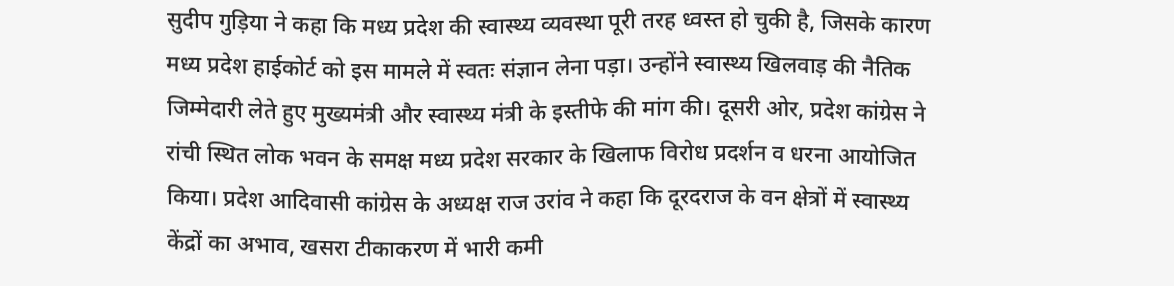सुदीप गुड़िया ने कहा कि मध्य प्रदेश की स्वास्थ्य व्यवस्था पूरी तरह ध्वस्त हो चुकी है, जिसके कारण मध्य प्रदेश हाईकोर्ट को इस मामले में स्वतः संज्ञान लेना पड़ा। उन्होंने स्वास्थ्य खिलवाड़ की नैतिक जिम्मेदारी लेते हुए मुख्यमंत्री और स्वास्थ्य मंत्री के इस्तीफे की मांग की। दूसरी ओर, प्रदेश कांग्रेस ने रांची स्थित लोक भवन के समक्ष मध्य प्रदेश सरकार के खिलाफ विरोध प्रदर्शन व धरना आयोजित किया। प्रदेश आदिवासी कांग्रेस के अध्यक्ष राज उरांव ने कहा कि दूरदराज के वन क्षेत्रों में स्वास्थ्य केंद्रों का अभाव, खसरा टीकाकरण में भारी कमी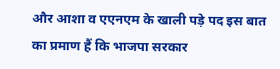और आशा व एएनएम के खाली पड़े पद इस बात का प्रमाण हैं कि भाजपा सरकार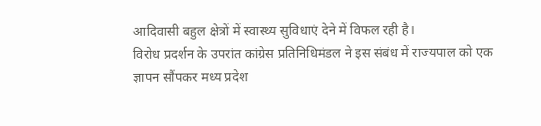आदिवासी बहुल क्षेत्रों में स्वास्थ्य सुविधाएं देने में विफल रही है।
विरोध प्रदर्शन के उपरांत कांग्रेस प्रतिनिधिमंडल ने इस संबंध में राज्यपाल को एक ज्ञापन सौंपकर मध्य प्रदेश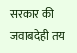सरकार की जवाबदेही तय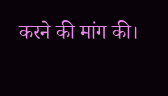करने की मांग की।